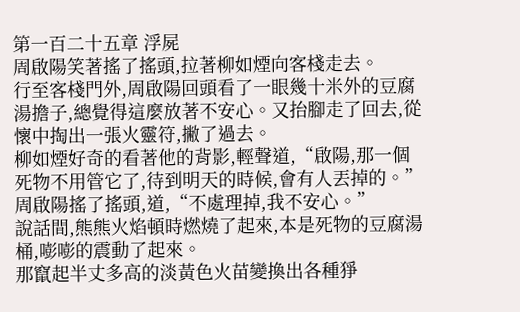第一百二十五章 浮屍
周啟陽笑著搖了搖頭,拉著柳如煙向客棧走去。
行至客棧門外,周啟陽回頭看了一眼幾十米外的豆腐湯擔子,總覺得這麼放著不安心。又抬腳走了回去,從懷中掏出一張火靈符,撇了過去。
柳如煙好奇的看著他的背影,輕聲道,“啟陽,那一個死物不用管它了,待到明天的時候,會有人丟掉的。”
周啟陽搖了搖頭,道,“不處理掉,我不安心。”
說話間,熊熊火焰頓時燃燒了起來,本是死物的豆腐湯桶,嘭嘭的震動了起來。
那竄起半丈多高的淡黃色火苗變換出各種猙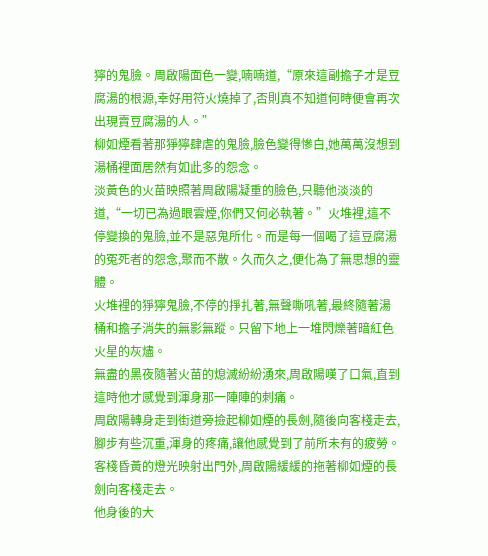獰的鬼臉。周啟陽面色一變,喃喃道,“原來這副擔子才是豆腐湯的根源,幸好用符火燒掉了,否則真不知道何時便會再次出現賣豆腐湯的人。”
柳如煙看著那猙獰肆虐的鬼臉,臉色變得慘白,她萬萬沒想到湯桶裡面居然有如此多的怨念。
淡黃色的火苗映照著周啟陽凝重的臉色,只聽他淡淡的道,“一切已為過眼雲煙,你們又何必執著。”火堆裡,這不停變換的鬼臉,並不是惡鬼所化。而是每一個喝了這豆腐湯的冤死者的怨念,聚而不散。久而久之,便化為了無思想的靈體。
火堆裡的猙獰鬼臉,不停的掙扎著,無聲嘶吼著,最終隨著湯桶和擔子消失的無影無蹤。只留下地上一堆閃爍著暗紅色火星的灰燼。
無盡的黑夜隨著火苗的熄滅紛紛湧來,周啟陽嘆了口氣,直到這時他才感覺到渾身那一陣陣的刺痛。
周啟陽轉身走到街道旁撿起柳如煙的長劍,隨後向客棧走去,腳步有些沉重,渾身的疼痛,讓他感覺到了前所未有的疲勞。
客棧昏黃的燈光映射出門外,周啟陽緩緩的拖著柳如煙的長劍向客棧走去。
他身後的大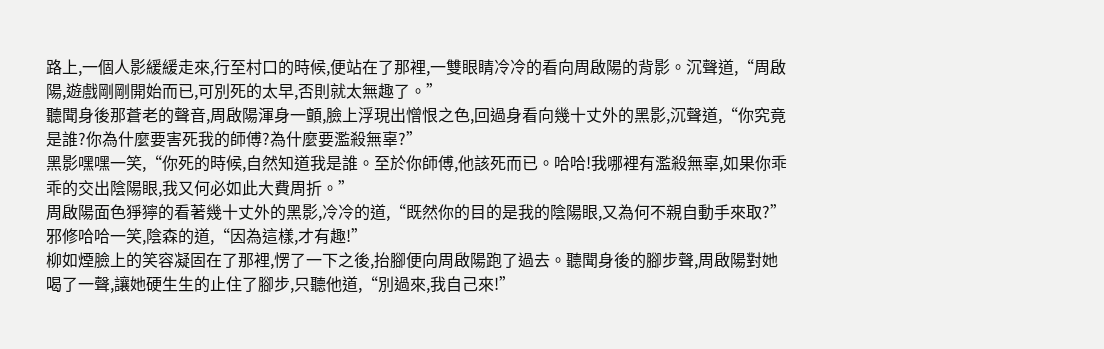路上,一個人影緩緩走來,行至村口的時候,便站在了那裡,一雙眼睛冷冷的看向周啟陽的背影。沉聲道,“周啟陽,遊戲剛剛開始而已,可別死的太早,否則就太無趣了。”
聽聞身後那蒼老的聲音,周啟陽渾身一顫,臉上浮現出憎恨之色,回過身看向幾十丈外的黑影,沉聲道,“你究竟是誰?你為什麼要害死我的師傅?為什麼要濫殺無辜?”
黑影嘿嘿一笑,“你死的時候,自然知道我是誰。至於你師傅,他該死而已。哈哈!我哪裡有濫殺無辜,如果你乖乖的交出陰陽眼,我又何必如此大費周折。”
周啟陽面色猙獰的看著幾十丈外的黑影,冷冷的道,“既然你的目的是我的陰陽眼,又為何不親自動手來取?”
邪修哈哈一笑,陰森的道,“因為這樣,才有趣!”
柳如煙臉上的笑容凝固在了那裡,愣了一下之後,抬腳便向周啟陽跑了過去。聽聞身後的腳步聲,周啟陽對她喝了一聲,讓她硬生生的止住了腳步,只聽他道,“別過來,我自己來!”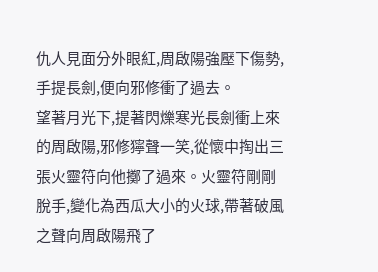仇人見面分外眼紅,周啟陽強壓下傷勢,手提長劍,便向邪修衝了過去。
望著月光下,提著閃爍寒光長劍衝上來的周啟陽,邪修獰聲一笑,從懷中掏出三張火靈符向他擲了過來。火靈符剛剛脫手,變化為西瓜大小的火球,帶著破風之聲向周啟陽飛了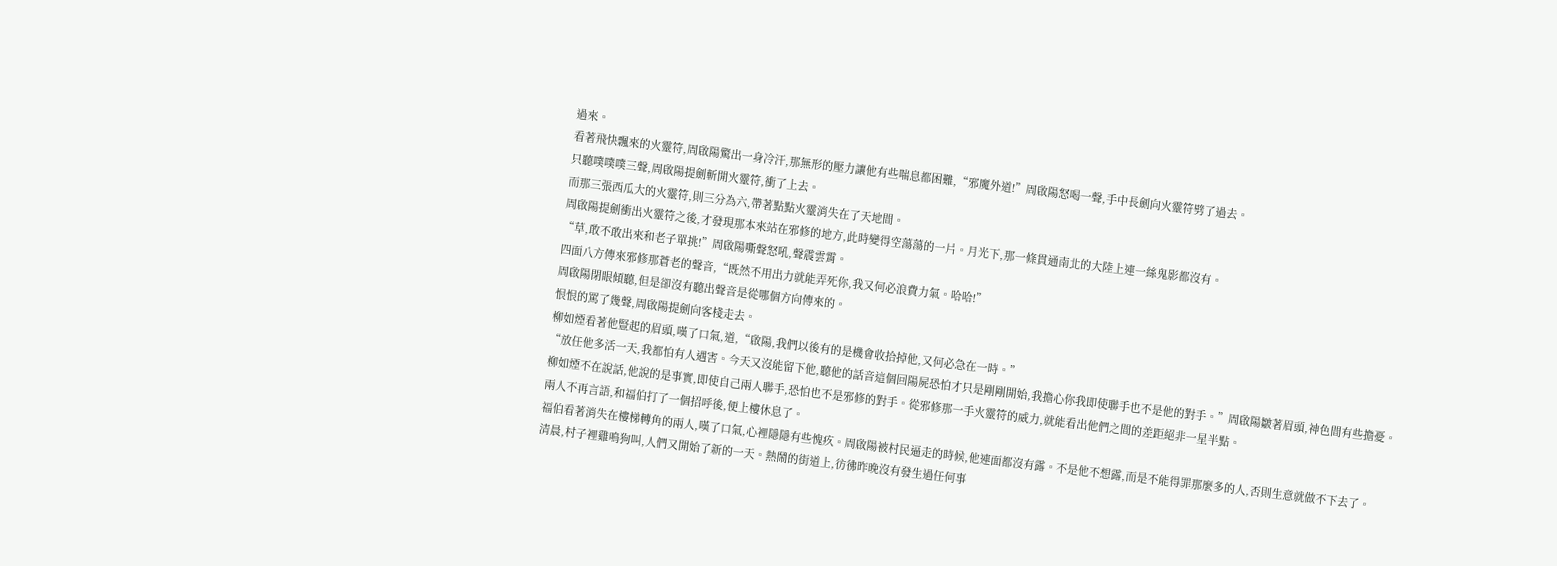過來。
看著飛快飄來的火靈符,周啟陽驚出一身冷汗,那無形的壓力讓他有些喘息都困難,“邪魔外道!”周啟陽怒喝一聲,手中長劍向火靈符劈了過去。
只聽噗噗噗三聲,周啟陽提劍斬開火靈符,衝了上去。
而那三張西瓜大的火靈符,則三分為六,帶著點點火靈消失在了天地間。
周啟陽提劍衝出火靈符之後,才發現那本來站在邪修的地方,此時變得空蕩蕩的一片。月光下,那一條貫通南北的大陸上連一絲鬼影都沒有。
“草,敢不敢出來和老子單挑!”周啟陽嘶聲怒吼,聲震雲霄。
四面八方傳來邪修那蒼老的聲音,“既然不用出力就能弄死你,我又何必浪費力氣。哈哈!”
周啟陽閉眼傾聽,但是卻沒有聽出聲音是從哪個方向傳來的。
恨恨的罵了幾聲,周啟陽提劍向客棧走去。
柳如煙看著他豎起的眉頭,嘆了口氣,道,“啟陽,我們以後有的是機會收拾掉他,又何必急在一時。”
“放任他多活一天,我都怕有人遇害。今天又沒能留下他,聽他的話音這個回陽屍恐怕才只是剛剛開始,我擔心你我即使聯手也不是他的對手。”周啟陽皺著眉頭,神色間有些擔憂。
柳如煙不在說話,他說的是事實,即使自己兩人聯手,恐怕也不是邪修的對手。從邪修那一手火靈符的威力,就能看出他們之間的差距絕非一星半點。
兩人不再言語,和福伯打了一個招呼後,便上樓休息了。
福伯看著消失在樓梯轉角的兩人,嘆了口氣,心裡隱隱有些愧疚。周啟陽被村民逼走的時候,他連面都沒有露。不是他不想露,而是不能得罪那麼多的人,否則生意就做不下去了。
清晨,村子裡雞鳴狗叫,人們又開始了新的一天。熱鬧的街道上,彷彿昨晚沒有發生過任何事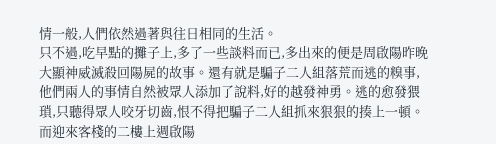情一般,人們依然過著與往日相同的生活。
只不過,吃早點的攤子上,多了一些談料而已,多出來的便是周啟陽昨晚大顯神威滅殺回陽屍的故事。還有就是騙子二人組落荒而逃的糗事,他們兩人的事情自然被眾人添加了說料,好的越發神勇。逃的愈發猥瑣,只聽得眾人咬牙切齒,恨不得把騙子二人組抓來狠狠的揍上一頓。
而迎來客棧的二樓上週啟陽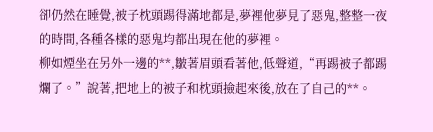卻仍然在睡覺,被子枕頭踢得滿地都是,夢裡他夢見了惡鬼,整整一夜的時間,各種各樣的惡鬼均都出現在他的夢裡。
柳如煙坐在另外一邊的**,皺著眉頭看著他,低聲道,“再踢被子都踢爛了。”說著,把地上的被子和枕頭撿起來後,放在了自己的**。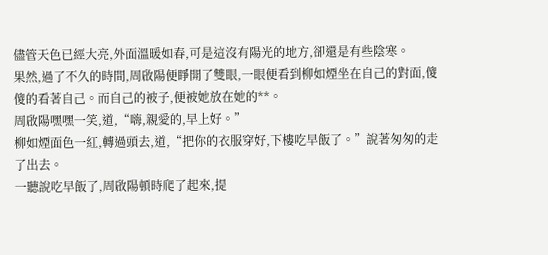儘管天色已經大亮,外面溫暖如春,可是這沒有陽光的地方,卻還是有些陰寒。
果然,過了不久的時間,周啟陽便睜開了雙眼,一眼便看到柳如煙坐在自己的對面,傻傻的看著自己。而自己的被子,便被她放在她的**。
周啟陽嘿嘿一笑,道,“嗨,親愛的,早上好。”
柳如煙面色一紅,轉過頭去,道,“把你的衣服穿好,下樓吃早飯了。”說著匆匆的走了出去。
一聽說吃早飯了,周啟陽頓時爬了起來,提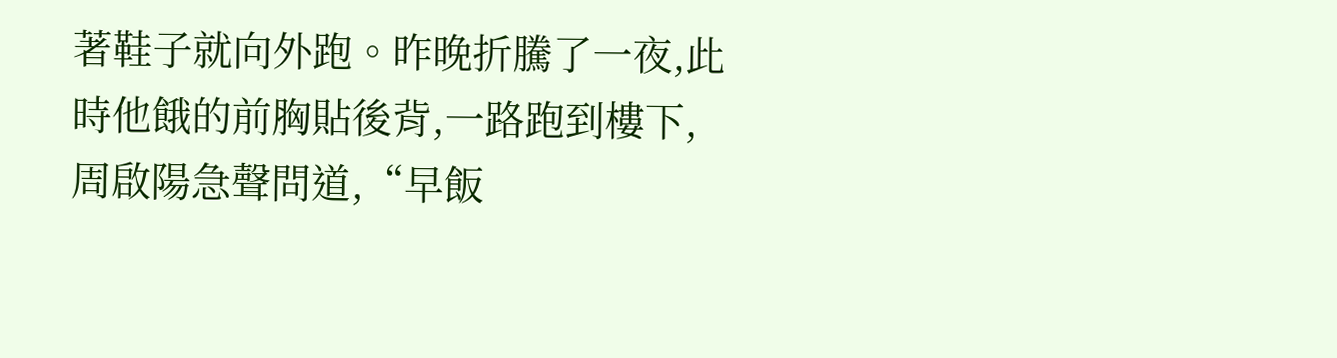著鞋子就向外跑。昨晚折騰了一夜,此時他餓的前胸貼後背,一路跑到樓下,周啟陽急聲問道,“早飯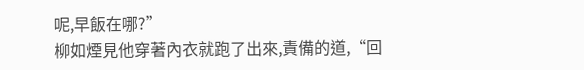呢,早飯在哪?”
柳如煙見他穿著內衣就跑了出來,責備的道,“回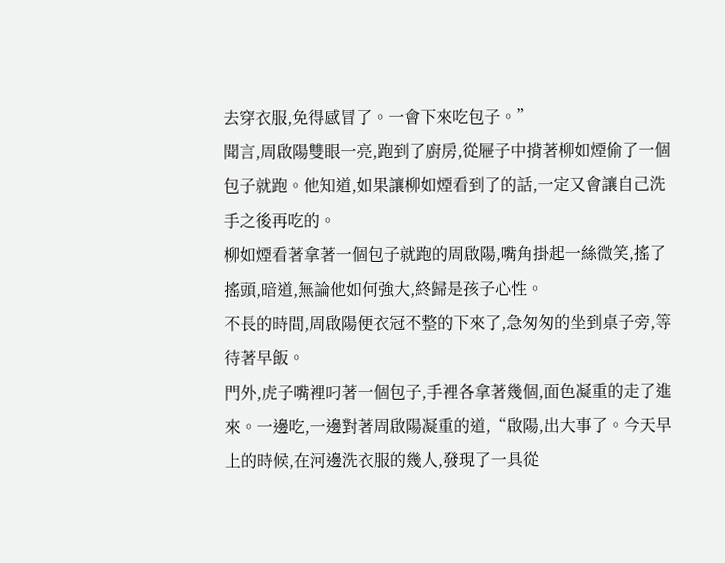去穿衣服,免得感冒了。一會下來吃包子。”
聞言,周啟陽雙眼一亮,跑到了廚房,從屜子中揹著柳如煙偷了一個包子就跑。他知道,如果讓柳如煙看到了的話,一定又會讓自己洗手之後再吃的。
柳如煙看著拿著一個包子就跑的周啟陽,嘴角掛起一絲微笑,搖了搖頭,暗道,無論他如何強大,終歸是孩子心性。
不長的時間,周啟陽便衣冠不整的下來了,急匆匆的坐到桌子旁,等待著早飯。
門外,虎子嘴裡叼著一個包子,手裡各拿著幾個,面色凝重的走了進來。一邊吃,一邊對著周啟陽凝重的道,“啟陽,出大事了。今天早上的時候,在河邊洗衣服的幾人,發現了一具從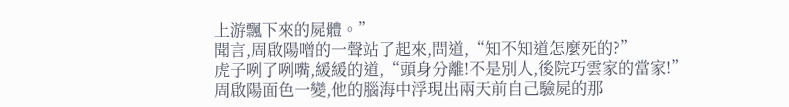上游飄下來的屍體。”
聞言,周啟陽噌的一聲站了起來,問道,“知不知道怎麼死的?”
虎子咧了咧嘴,緩緩的道,“頭身分離!不是別人,後院巧雲家的當家!”
周啟陽面色一變,他的腦海中浮現出兩天前自己驗屍的那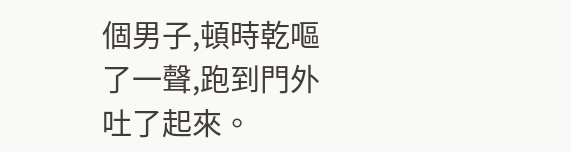個男子,頓時乾嘔了一聲,跑到門外吐了起來。